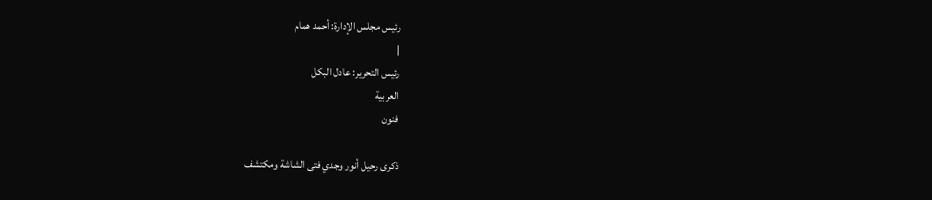رئيس مجلس الإدارة: أحمد همام
|
رئيس التحرير: عادل البكل
العربية
فنون

ذكرى رحيل أنور وجدي فتى الشاشة ومكتشف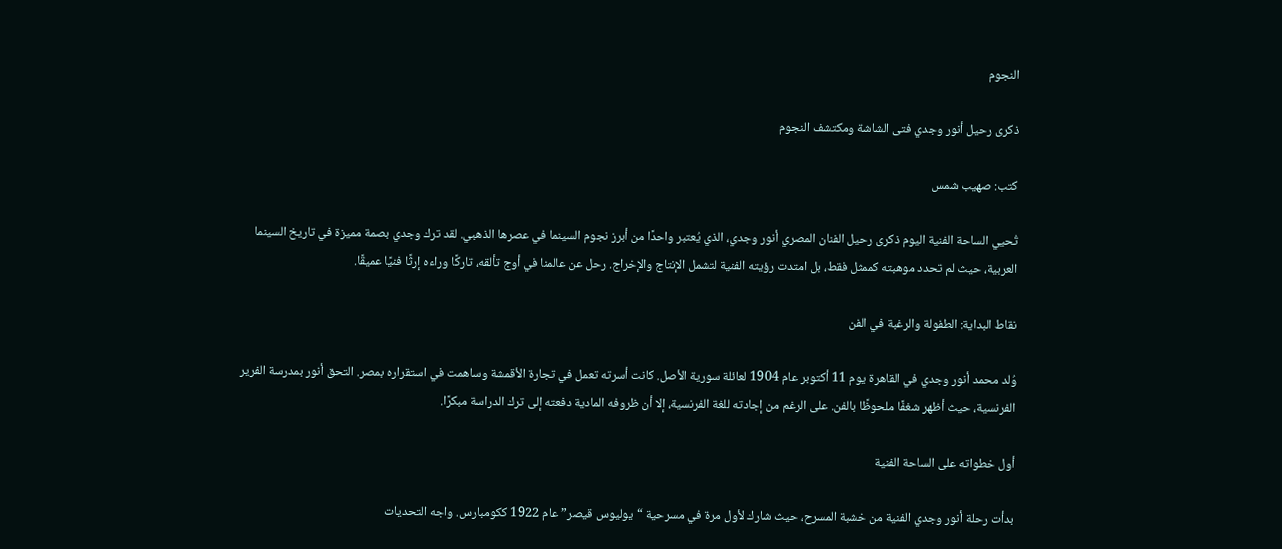النجوم

ذكرى رحيل أنور وجدي فتى الشاشة ومكتشف النجوم

كتب: صهيب شمس

تُحيي الساحة الفنية اليوم ذكرى رحيل الفنان المصري أنور وجدي، الذي يُعتبر واحدًا من أبرز نجوم السينما في عصرها الذهبي. لقد ترك وجدي بصمة مميزة في تاريخ السينما العربية، حيث لم تحدد موهبته كممثل فقط، بل امتدت رؤيته الفنية لتشمل الإنتاج والإخراج. رحل عن عالمنا في أوج تألقه، تاركًا وراءه إرثًا فنيًا عميقًا.

نقاط البداية: الطفولة والرغبة في الفن

وُلد محمد أنور وجدي في القاهرة يوم 11 أكتوبر عام 1904 لعائلة سورية الأصل. كانت أسرته تعمل في تجارة الأقمشة وساهمت في استقراره بمصر. التحق أنور بمدرسة الفرير الفرنسية، حيث أظهر شغفًا ملحوظًا بالفن. على الرغم من إجادته للغة الفرنسية، إلا أن ظروفه المادية دفعته إلى ترك الدراسة مبكرًا.

أول خطواته على الساحة الفنية

بدأت رحلة أنور وجدي الفنية من خشبة المسرح، حيث شارك لأول مرة في مسرحية “يوليوس قيصر” عام 1922 ككومبارس. واجه التحديات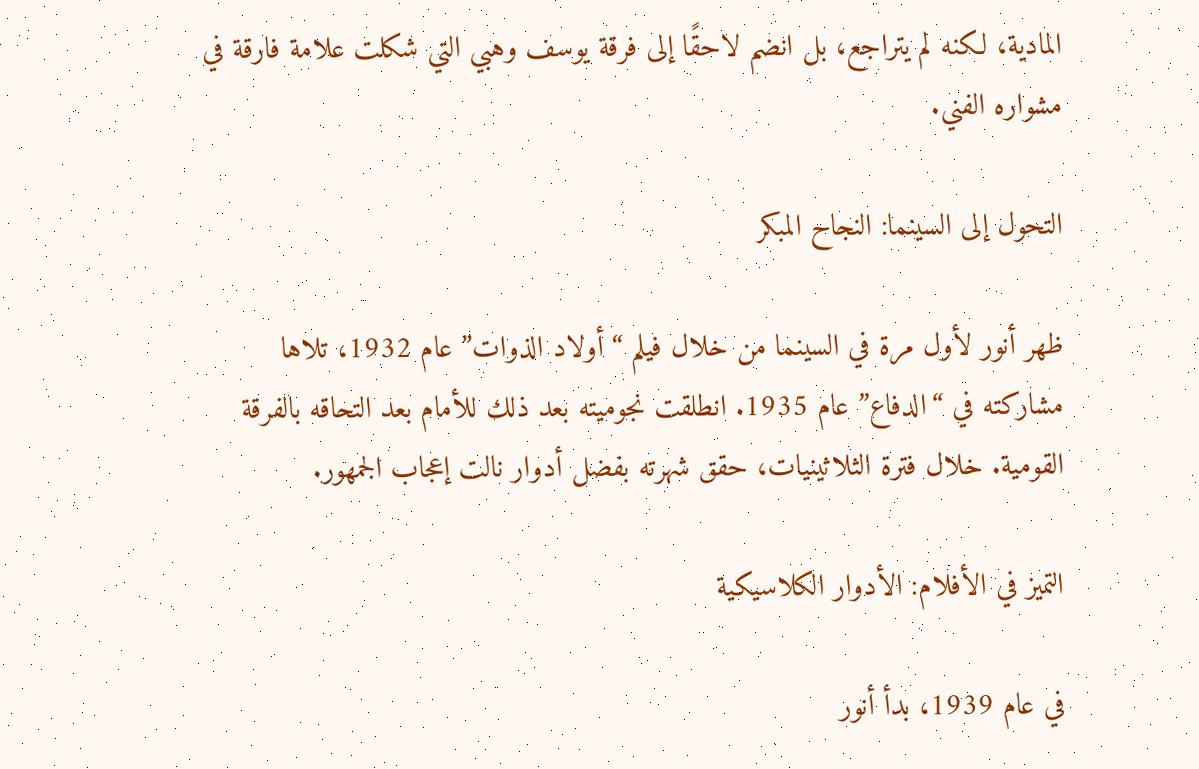المادية، لكنه لم يتراجع، بل انضم لاحقًا إلى فرقة يوسف وهبي التي شكلت علامة فارقة في مشواره الفني.

التحول إلى السينما: النجاح المبكر

ظهر أنور لأول مرة في السينما من خلال فيلم “أولاد الذوات” عام 1932، تلاها مشاركته في “الدفاع” عام 1935. انطلقت نجوميته بعد ذلك للأمام بعد التحاقه بالفرقة القومية. خلال فترة الثلاثينيات، حقق شهرته بفضل أدوار نالت إعجاب الجمهور.

التميز في الأفلام: الأدوار الكلاسيكية

في عام 1939، بدأ أنور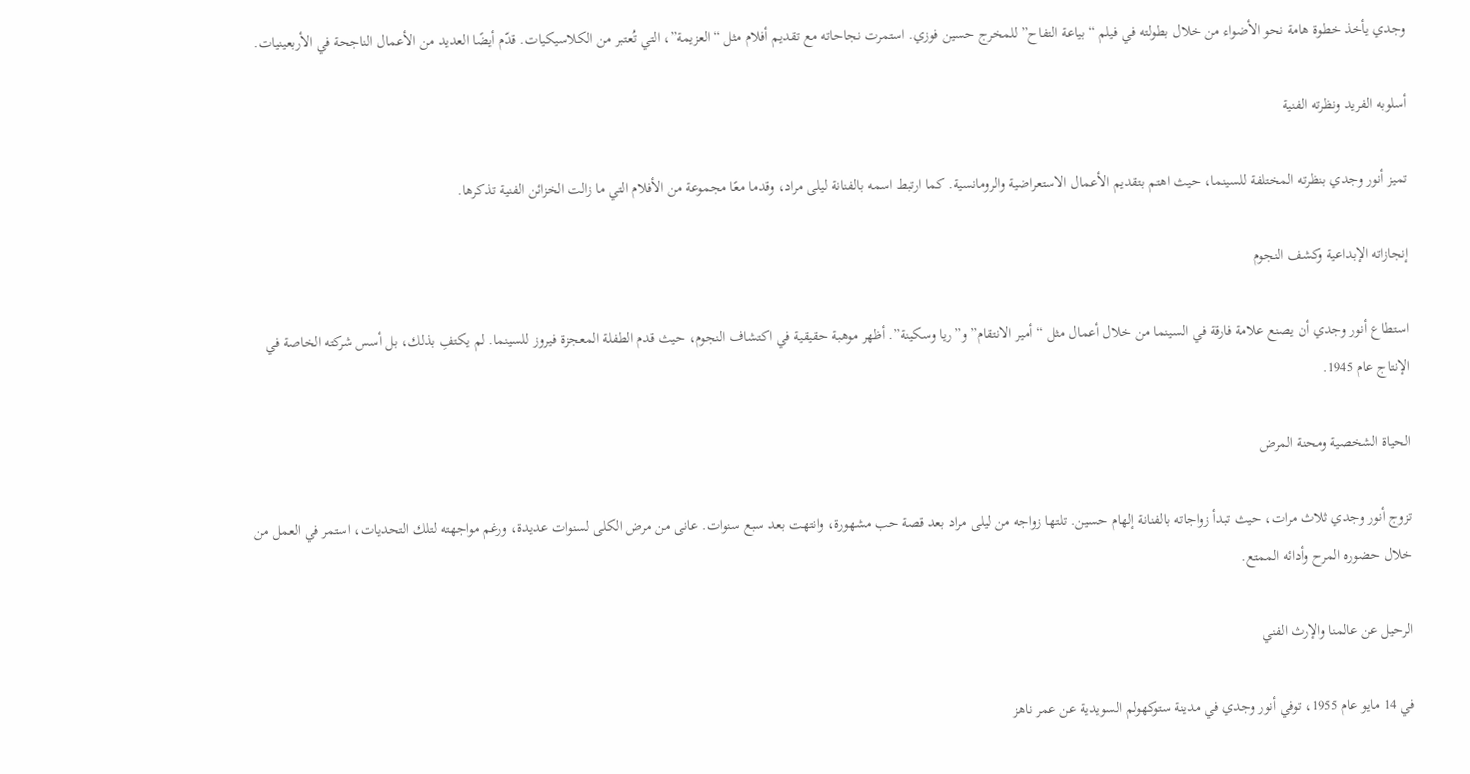وجدي يأخذ خطوة هامة نحو الأضواء من خلال بطولته في فيلم “بياعة التفاح” للمخرج حسين فوزي. استمرت نجاحاته مع تقديم أفلام مثل “العزيمة”، التي تُعتبر من الكلاسيكيات. قدّم أيضًا العديد من الأعمال الناجحة في الأربعينيات.

أسلوبه الفريد ونظرته الفنية

تميز أنور وجدي بنظرته المختلفة للسينما، حيث اهتم بتقديم الأعمال الاستعراضية والرومانسية. كما ارتبط اسمه بالفنانة ليلى مراد، وقدما معًا مجموعة من الأفلام التي ما زالت الخزائن الفنية تذكرها.

إنجازاته الإبداعية وكشف النجوم

استطاع أنور وجدي أن يصنع علامة فارقة في السينما من خلال أعمال مثل “أمير الانتقام” و”ريا وسكينة”. أظهر موهبة حقيقية في اكتشاف النجوم، حيث قدم الطفلة المعجزة فيروز للسينما. لم يكتفِ بذلك، بل أسس شركته الخاصة في الإنتاج عام 1945.

الحياة الشخصية ومحنة المرض

تزوج أنور وجدي ثلاث مرات، حيث تبدأ زواجاته بالفنانة إلهام حسين. تلتها زواجه من ليلى مراد بعد قصة حب مشهورة، وانتهت بعد سبع سنوات. عانى من مرض الكلى لسنوات عديدة، ورغم مواجهته لتلك التحديات، استمر في العمل من خلال حضوره المرح وأدائه الممتع.

الرحيل عن عالمنا والإرث الفني

في 14 مايو عام 1955، توفي أنور وجدي في مدينة ستوكهولم السويدية عن عمر ناهز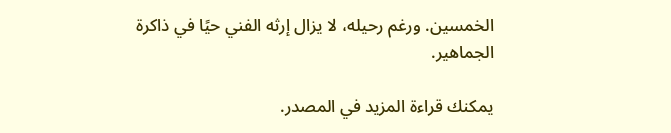الخمسين. ورغم رحيله، لا يزال إرثه الفني حيًا في ذاكرة الجماهير.

يمكنك قراءة المزيد في المصدر.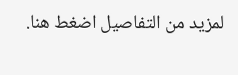لمزيد من التفاصيل اضغط هنا.